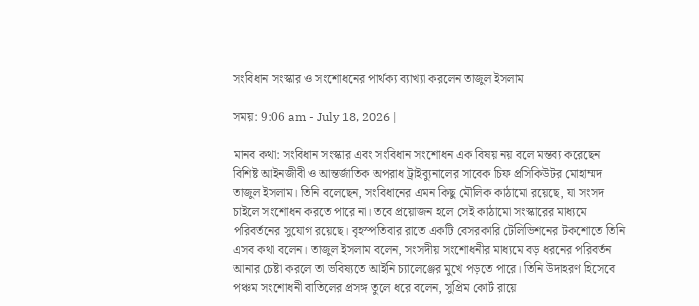সংবিধান সংস্কার ও সংশোধনের পার্থক্য ব্যাখ্যা করলেন তাজুল ইসলাম

সময়: 9:06 am - July 18, 2026 |

মানব কথা: সংবিধান সংস্কার এবং সংবিধান সংশোধন এক বিষয় নয় বলে মন্তব্য করেছেন বিশিষ্ট আইনজীবী ও আন্তর্জাতিক অপরাধ ট্রাইব্যুনালের সাবেক চিফ প্রসিকিউটর মোহাম্মদ তাজুল ইসলাম। তিনি বলেছেন, সংবিধানের এমন কিছু মৌলিক কাঠামো রয়েছে, যা সংসদ চাইলে সংশোধন করতে পারে না। তবে প্রয়োজন হলে সেই কাঠামো সংস্কারের মাধ্যমে পরিবর্তনের সুযোগ রয়েছে। বৃহস্পতিবার রাতে একটি বেসরকারি টেলিভিশনের টকশোতে তিনি এসব কথা বলেন। তাজুল ইসলাম বলেন, সংসদীয় সংশোধনীর মাধ্যমে বড় ধরনের পরিবর্তন আনার চেষ্টা করলে তা ভবিষ্যতে আইনি চ্যালেঞ্জের মুখে পড়তে পারে। তিনি উদাহরণ হিসেবে পঞ্চম সংশোধনী বাতিলের প্রসঙ্গ তুলে ধরে বলেন, সুপ্রিম কোর্ট রায়ে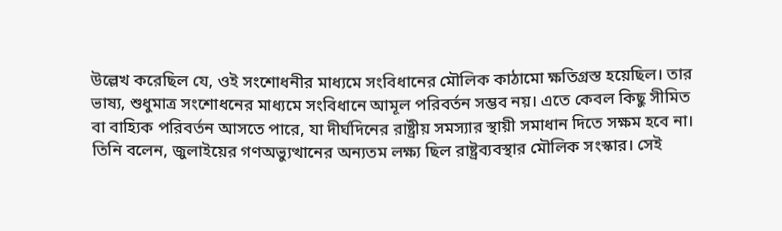উল্লেখ করেছিল যে, ওই সংশোধনীর মাধ্যমে সংবিধানের মৌলিক কাঠামো ক্ষতিগ্রস্ত হয়েছিল। তার ভাষ্য, শুধুমাত্র সংশোধনের মাধ্যমে সংবিধানে আমূল পরিবর্তন সম্ভব নয়। এতে কেবল কিছু সীমিত বা বাহ্যিক পরিবর্তন আসতে পারে, যা দীর্ঘদিনের রাষ্ট্রীয় সমস্যার স্থায়ী সমাধান দিতে সক্ষম হবে না। তিনি বলেন, জুলাইয়ের গণঅভ্যুত্থানের অন্যতম লক্ষ্য ছিল রাষ্ট্রব্যবস্থার মৌলিক সংস্কার। সেই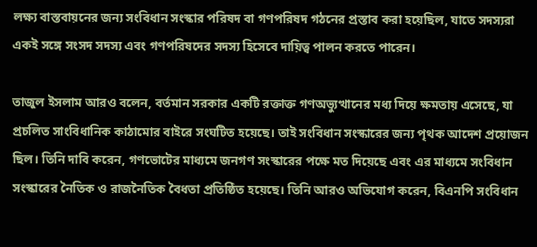লক্ষ্য বাস্তবায়নের জন্য সংবিধান সংস্কার পরিষদ বা গণপরিষদ গঠনের প্রস্তাব করা হয়েছিল, যাতে সদস্যরা একই সঙ্গে সংসদ সদস্য এবং গণপরিষদের সদস্য হিসেবে দায়িত্ব পালন করতে পারেন।

তাজুল ইসলাম আরও বলেন, বর্তমান সরকার একটি রক্তাক্ত গণঅভ্যুত্থানের মধ্য দিয়ে ক্ষমতায় এসেছে, যা প্রচলিত সাংবিধানিক কাঠামোর বাইরে সংঘটিত হয়েছে। তাই সংবিধান সংস্কারের জন্য পৃথক আদেশ প্রয়োজন ছিল। তিনি দাবি করেন, গণভোটের মাধ্যমে জনগণ সংস্কারের পক্ষে মত দিয়েছে এবং এর মাধ্যমে সংবিধান সংস্কারের নৈতিক ও রাজনৈতিক বৈধতা প্রতিষ্ঠিত হয়েছে। তিনি আরও অভিযোগ করেন, বিএনপি সংবিধান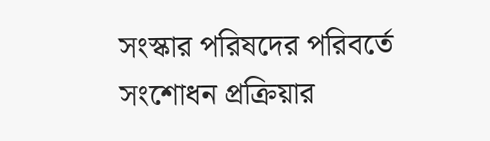সংস্কার পরিষদের পরিবর্তে সংশোধন প্রক্রিয়ার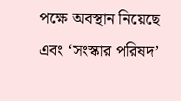পক্ষে অবস্থান নিয়েছে এবং ‘সংস্কার পরিষদ’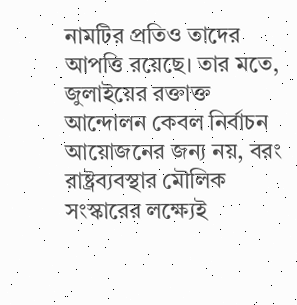নামটির প্রতিও তাদের আপত্তি রয়েছে। তার মতে, জুলাইয়ের রক্তাক্ত আন্দোলন কেবল নির্বাচন আয়োজনের জন্য নয়, বরং রাষ্ট্রব্যবস্থার মৌলিক সংস্কারের লক্ষ্যেই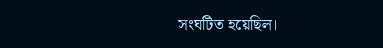সংঘটিত হয়েছিল।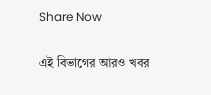Share Now

এই বিভাগের আরও খবর